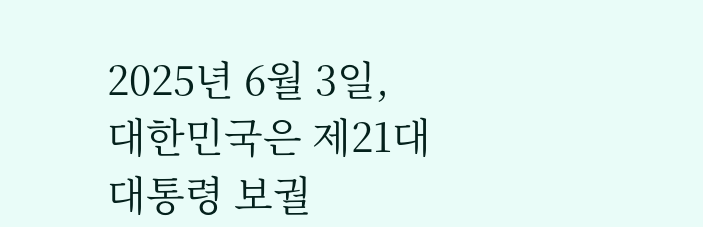2025년 6월 3일, 대한민국은 제21대 대통령 보궐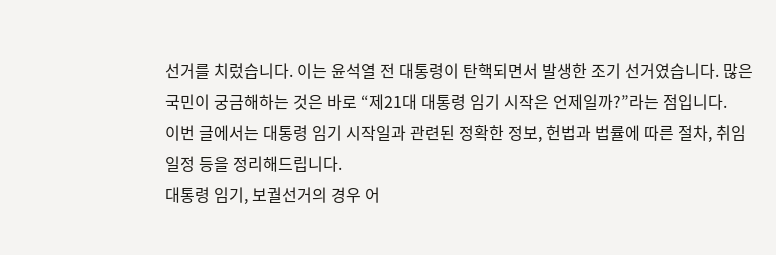선거를 치렀습니다. 이는 윤석열 전 대통령이 탄핵되면서 발생한 조기 선거였습니다. 많은 국민이 궁금해하는 것은 바로 “제21대 대통령 임기 시작은 언제일까?”라는 점입니다.
이번 글에서는 대통령 임기 시작일과 관련된 정확한 정보, 헌법과 법률에 따른 절차, 취임 일정 등을 정리해드립니다.
대통령 임기, 보궐선거의 경우 어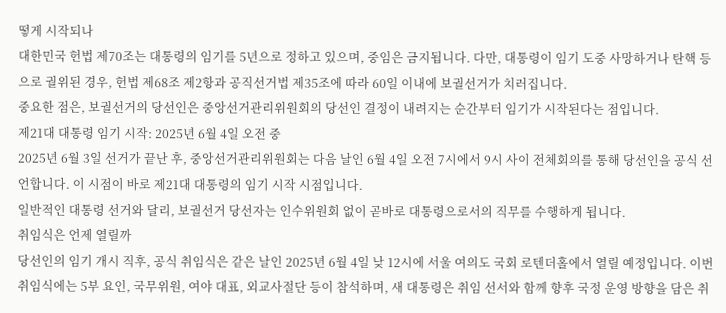떻게 시작되나
대한민국 헌법 제70조는 대통령의 임기를 5년으로 정하고 있으며, 중임은 금지됩니다. 다만, 대통령이 임기 도중 사망하거나 탄핵 등으로 궐위된 경우, 헌법 제68조 제2항과 공직선거법 제35조에 따라 60일 이내에 보궐선거가 치러집니다.
중요한 점은, 보궐선거의 당선인은 중앙선거관리위원회의 당선인 결정이 내려지는 순간부터 임기가 시작된다는 점입니다.
제21대 대통령 임기 시작: 2025년 6월 4일 오전 중
2025년 6월 3일 선거가 끝난 후, 중앙선거관리위원회는 다음 날인 6월 4일 오전 7시에서 9시 사이 전체회의를 통해 당선인을 공식 선언합니다. 이 시점이 바로 제21대 대통령의 임기 시작 시점입니다.
일반적인 대통령 선거와 달리, 보궐선거 당선자는 인수위원회 없이 곧바로 대통령으로서의 직무를 수행하게 됩니다.
취임식은 언제 열릴까
당선인의 임기 개시 직후, 공식 취임식은 같은 날인 2025년 6월 4일 낮 12시에 서울 여의도 국회 로텐더홀에서 열릴 예정입니다. 이번 취임식에는 5부 요인, 국무위원, 여야 대표, 외교사절단 등이 참석하며, 새 대통령은 취임 선서와 함께 향후 국정 운영 방향을 담은 취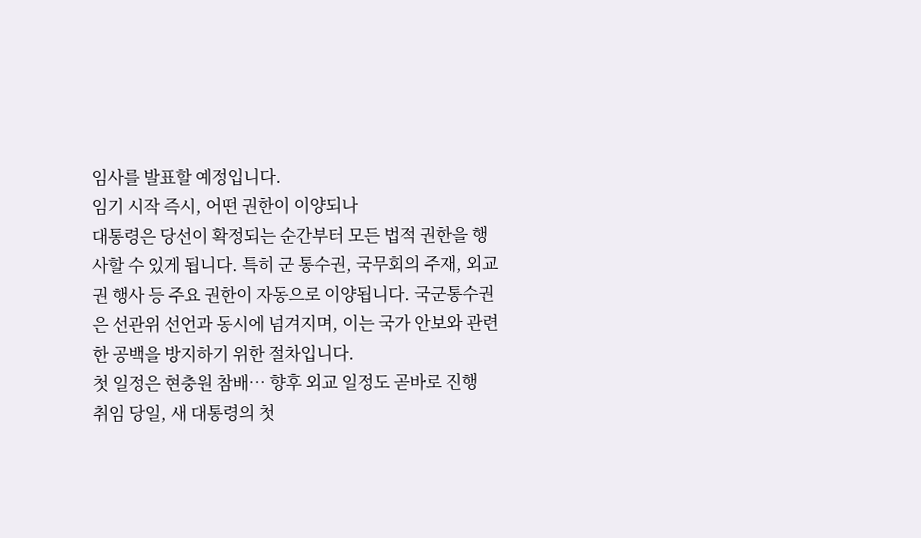임사를 발표할 예정입니다.
임기 시작 즉시, 어떤 권한이 이양되나
대통령은 당선이 확정되는 순간부터 모든 법적 권한을 행사할 수 있게 됩니다. 특히 군 통수권, 국무회의 주재, 외교권 행사 등 주요 권한이 자동으로 이양됩니다. 국군통수권은 선관위 선언과 동시에 넘겨지며, 이는 국가 안보와 관련한 공백을 방지하기 위한 절차입니다.
첫 일정은 현충원 참배… 향후 외교 일정도 곧바로 진행
취임 당일, 새 대통령의 첫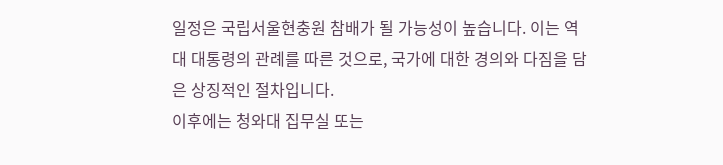일정은 국립서울현충원 참배가 될 가능성이 높습니다. 이는 역대 대통령의 관례를 따른 것으로, 국가에 대한 경의와 다짐을 담은 상징적인 절차입니다.
이후에는 청와대 집무실 또는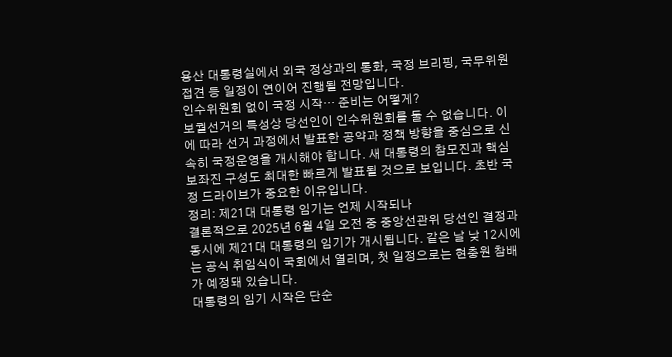용산 대통령실에서 외국 정상과의 통화, 국정 브리핑, 국무위원 접견 등 일정이 연이어 진행될 전망입니다.
인수위원회 없이 국정 시작… 준비는 어떻게?
보궐선거의 특성상 당선인이 인수위원회를 둘 수 없습니다. 이에 따라 선거 과정에서 발표한 공약과 정책 방향을 중심으로 신속히 국정운영을 개시해야 합니다. 새 대통령의 참모진과 핵심 보좌진 구성도 최대한 빠르게 발표될 것으로 보입니다. 초반 국정 드라이브가 중요한 이유입니다.
정리: 제21대 대통령 임기는 언제 시작되나
결론적으로 2025년 6월 4일 오전 중 중앙선관위 당선인 결정과 동시에 제21대 대통령의 임기가 개시됩니다. 같은 날 낮 12시에는 공식 취임식이 국회에서 열리며, 첫 일정으로는 현충원 참배가 예정돼 있습니다.
대통령의 임기 시작은 단순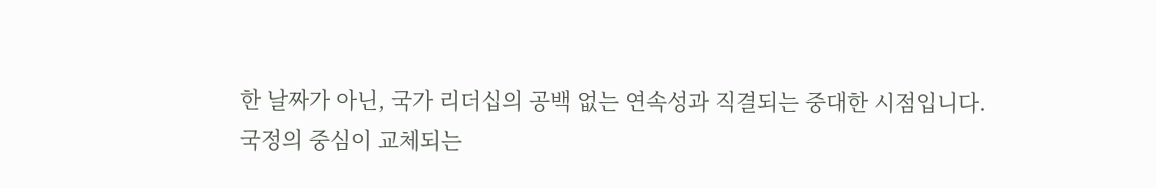한 날짜가 아닌, 국가 리더십의 공백 없는 연속성과 직결되는 중대한 시점입니다.
국정의 중심이 교체되는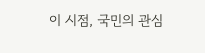이 시점, 국민의 관심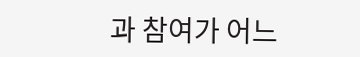과 참여가 어느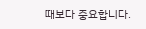때보다 중요합니다.